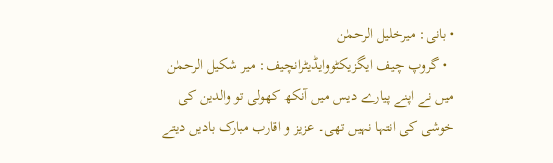• بانی: میرخلیل الرحمٰن
  • گروپ چیف ایگزیکٹووایڈیٹرانچیف: میر شکیل الرحمٰن
میں نے اپنے پیارے دیس میں آنکھ کھولی تو والدین کی خوشی کی انتہا نہیں تھی۔ عزیز و اقارب مبارک بادیں دیتے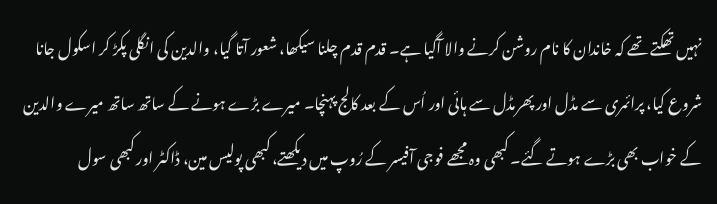نہیں تھکتے تھے کہ خاندان کا نام روشن کرنے والا آگیا ہے۔ قدم قدم چلنا سیکھا، شعور آتا گیا، والدین کی انگلی پکڑ کر اسکول جانا شروع کیا، پرائمری سے مڈل اور پھرمڈل سے ہائی اور اُس کے بعد کالج پہنچا۔ میرے بڑے ہونے کے ساتھ ساتھ میرے والدین کے خواب بھی بڑے ہوتے گئے۔ کبھی وہ مجھے فوجی آفیسر کے رُوپ میں دیکھتے، کبھی پولیس مین، ڈاکٹر اور کبھی سول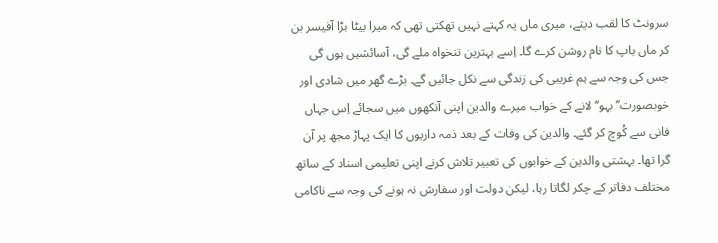سرونٹ کا لقب دیتے، میری ماں یہ کہتے نہیں تھکتی تھی کہ میرا بیٹا بڑا آفیسر بن کر ماں باپ کا نام روشن کرے گا۔ اِسے بہترین تنخواہ ملے گی، آسائشیں ہوں گی جس کی وجہ سے ہم غریبی کی زندگی سے نکل جائیں گے۔ بڑے گھر میں شادی اور خوبصورت’’ بہو‘‘ لانے کے خواب میرے والدین اپنی آنکھوں میں سجائے اِس جہاں فانی سے کُوچ کر گئے۔ والدین کی وفات کے بعد ذمہ داریوں کا ایک پہاڑ مجھ پر آن گرا تھا۔ بہشتی والدین کے خوابوں کی تعبیر تلاش کرنے اپنی تعلیمی اسناد کے ساتھ مختلف دفاتر کے چکر لگاتا رہا، لیکن دولت اور سفارش نہ ہونے کی وجہ سے ناکامی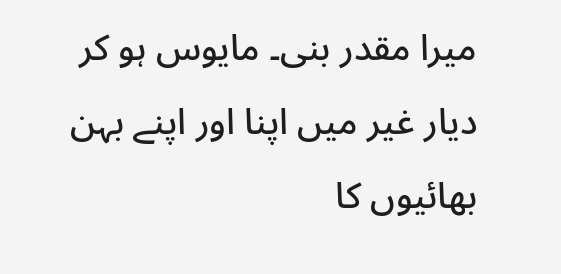میرا مقدر بنی۔ مایوس ہو کر دیار غیر میں اپنا اور اپنے بہن بھائیوں کا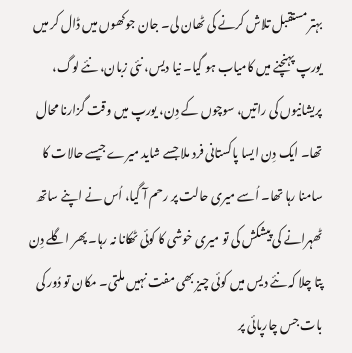بہتر مستقبل تلاش کرنے کی ٹھان لی۔ جان جوکھوں میں ڈال کر میں یورپ پہنچنے میں کامیاب ہو گیا۔ نیا دیس، نئی زبان، نئے لوگ، پریشانیوں کی راتیں، سوچوں کے دِن، یورپ میں وقت گزارنا محال تھا۔ ایک دِن ایسا پاکستانی فرد ملا جسے شاید میرے جیسے حالات کا سامنا رہا تھا۔ اُسے میری حالت پر رحم آ گیا، اُس نے اپنے ساتھ ٹھہرانے کی پیشکش کی تو میری خوشی کا کوئی ٹھکانا نہ رہا۔ پھر اگلے دِن پتا چلا کہ نئے دیس میں کوئی چیز بھی مفت نہیں ملتی۔ مکان تو دُور کی بات جس چارپائی پر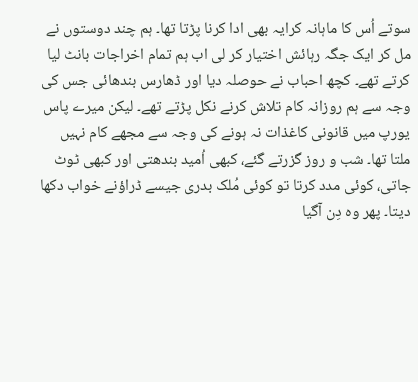سوتے اُس کا ماہانہ کرایہ بھی ادا کرنا پڑتا تھا۔ ہم چند دوستوں نے مل کر ایک جگہ رہائش اختیار کر لی اب ہم تمام اخراجات بانٹ لیا کرتے تھے۔ کچھ احباب نے حوصلہ دیا اور ڈھارس بندھائی جس کی وجہ سے ہم روزانہ کام تلاش کرنے نکل پڑتے تھے۔ لیکن میرے پاس یورپ میں قانونی کاغذات نہ ہونے کی وجہ سے مجھے کام نہیں ملتا تھا۔ شب و روز گزرتے گئے، کبھی اُمید بندھتی اور کبھی ٹوٹ جاتی، کوئی مدد کرتا تو کوئی مُلک بدری جیسے ڈراؤنے خواب دکھا دیتا۔ پھر وہ دِن آگیا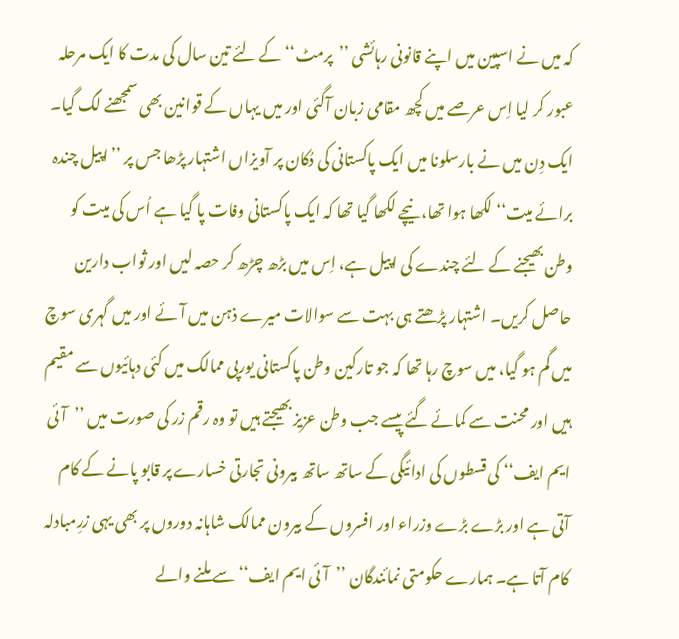کہ میں نے اسپین میں اپنے قانونی رہائشی ’’پرمٹ‘‘ کے لئے تین سال کی مدت کا ایک مرحلہ عبور کر لیا اِس عرصے میں کچھ مقامی زبان آگئی اور میں یہاں کے قوانین بھی سمجھنے لگ گیا۔ ایک دِن میں نے بارسلونا میں ایک پاکستانی کی دُکان پر آویزاں اشتہار پڑھا جس پر ’’اپیل چندہ برائے میت‘‘ لکھا ہوا تھا، نیچے لکھا گیا تھا کہ ایک پاکستانی وفات پا گیا ہے اُس کی میت کو وطن بھیجنے کے لئے چندے کی اپیل ہے، اِس میں بڑھ چڑھ کر حصہ لیں اور ثواب دارین حاصل کریں۔ اشتہار پڑھتے ہی بہت سے سوالات میرے ذہن میں آئے اور میں گہری سوچ میں گم ہو گیا، میں سوچ رہا تھا کہ جو تارکین وطن پاکستانی یورپی ممالک میں کئی دہائیوں سے مقیم ہیں اور محنت سے کمائے گئے پیسے جب وطن عزیز بھیجتے ہیں تو وہ رقم زر کی صورت میں ’’آئی ایم ایف‘‘ کی قسطوں کی ادائیگی کے ساتھ ساتھ بیرونی تجارتی خسارے پر قابو پانے کے کام آتی ہے اور بڑے بڑے وزراء اور افسروں کے بیرون ممالک شاہانہ دوروں پر بھی یہی زرِمبادلہ کام آتا ہے۔ ہمارے حکومتی نمائندگان ’’آئی ایم ایف‘‘ سے ملنے والے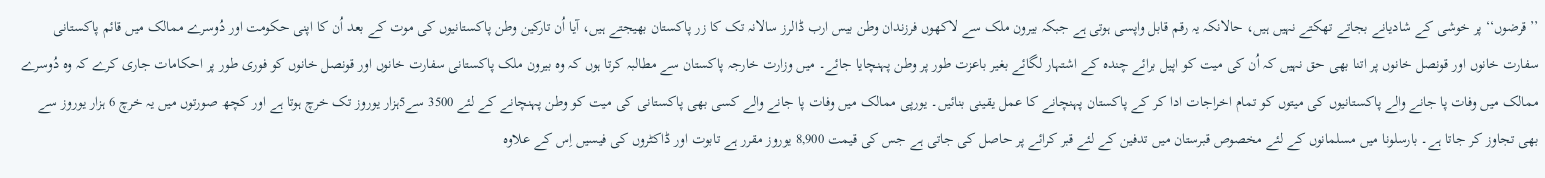’’قرضوں‘‘ پر خوشی کے شادیانے بجاتے تھکتے نہیں ہیں، حالانکہ یہ رقم قابل واپسی ہوتی ہے جبکہ بیرون ملک سے لاکھوں فرزندان وطن بیس ارب ڈالرز سالانہ تک کا زر پاکستان بھیجتے ہیں، آیا اُن تارکین وطن پاکستانیوں کی موت کے بعد اُن کا اپنی حکومت اور دُوسرے ممالک میں قائم پاکستانی سفارت خانوں اور قونصل خانوں پر اتنا بھی حق نہیں کہ اُن کی میت کو اپیل برائے چندہ کے اشتہار لگائے بغیر باعزت طور پر وطن پہنچایا جائے۔ میں وزارت خارجہ پاکستان سے مطالبہ کرتا ہوں کہ وہ بیرون ملک پاکستانی سفارت خانوں اور قونصل خانوں کو فوری طور پر احکامات جاری کرے کہ وہ دُوسرے ممالک میں وفات پا جانے والے پاکستانیوں کی میتوں کو تمام اخراجات ادا کر کے پاکستان پہنچانے کا عمل یقینی بنائیں۔ یورپی ممالک میں وفات پا جانے والے کسی بھی پاکستانی کی میت کو وطن پہنچانے کے لئے 3500 سے5ہزار یوروز تک خرچ ہوتا ہے اور کچھ صورتوں میں یہ خرچ 6 ہزار یوروز سے بھی تجاوز کر جاتا ہے۔ بارسلونا میں مسلمانوں کے لئے مخصوص قبرستان میں تدفین کے لئے قبر کرائے پر حاصل کی جاتی ہے جس کی قیمت 8,900 یوروز مقرر ہے تابوت اور ڈاکٹروں کی فیسیں اِس کے علاوہ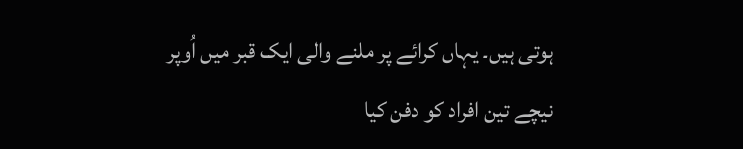ہوتی ہیں۔ یہاں کرائے پر ملنے والی ایک قبر میں اُوپر نیچے تین افراد کو دفن کیا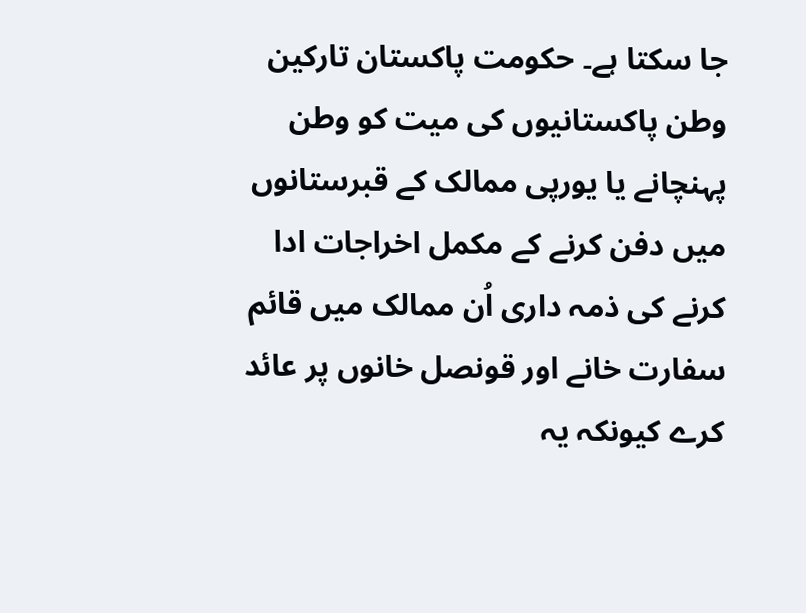جا سکتا ہے۔ حکومت پاکستان تارکین وطن پاکستانیوں کی میت کو وطن پہنچانے یا یورپی ممالک کے قبرستانوں میں دفن کرنے کے مکمل اخراجات ادا کرنے کی ذمہ داری اُن ممالک میں قائم سفارت خانے اور قونصل خانوں پر عائد کرے کیونکہ یہ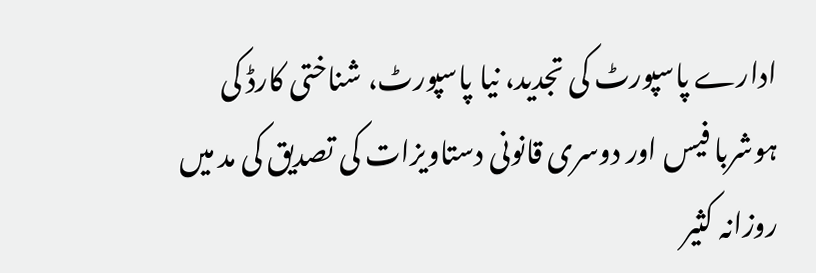ادارے پاسپورٹ کی تجدید، نیا پاسپورٹ، شناختی کارڈ کی ہوشربا فیس اور دوسری قانونی دستاویزات کی تصدیق کی مد میں روزانہ کثیر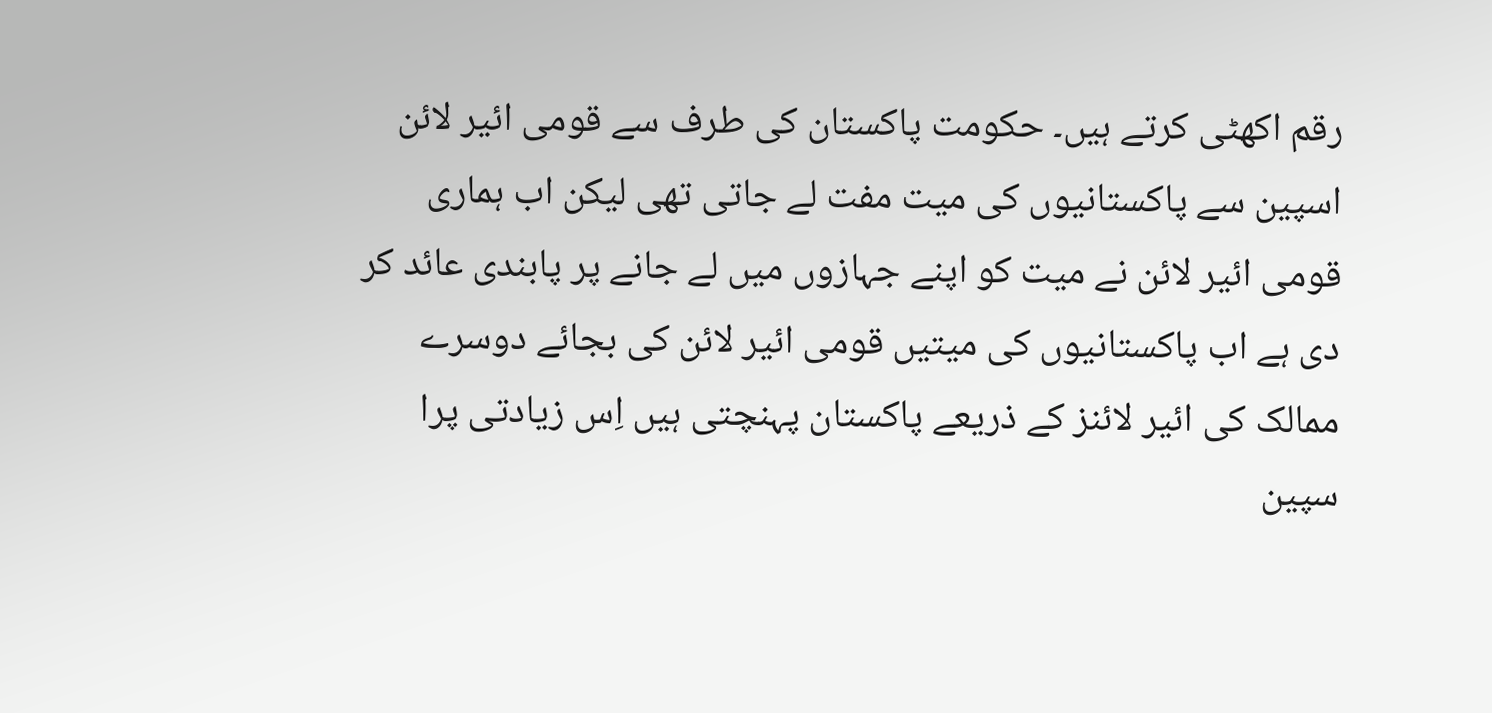رقم اکھٹی کرتے ہیں۔ حکومت پاکستان کی طرف سے قومی ائیر لائن اسپین سے پاکستانیوں کی میت مفت لے جاتی تھی لیکن اب ہماری قومی ائیر لائن نے میت کو اپنے جہازوں میں لے جانے پر پابندی عائد کر دی ہے اب پاکستانیوں کی میتیں قومی ائیر لائن کی بجائے دوسرے ممالک کی ائیر لائنز کے ذریعے پاکستان پہنچتی ہیں اِس زیادتی پرا سپین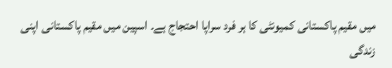میں مقیم پاکستانی کمیونٹی کا ہر فرد سراپا احتجاج ہے۔ اسپین میں مقیم پاکستانی اپنی زندگی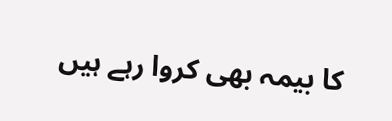کا بیمہ بھی کروا رہے ہیں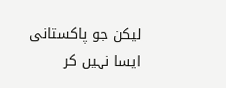لیکن جو پاکستانی ایسا نہیں کر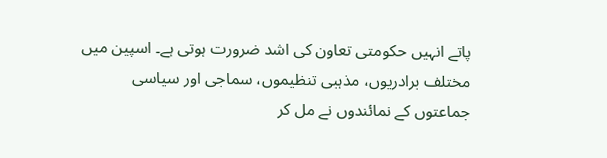پاتے انہیں حکومتی تعاون کی اشد ضرورت ہوتی ہے۔ اسپین میں مختلف برادریوں، مذہبی تنظیموں، سماجی اور سیاسی جماعتوں کے نمائندوں نے مل کر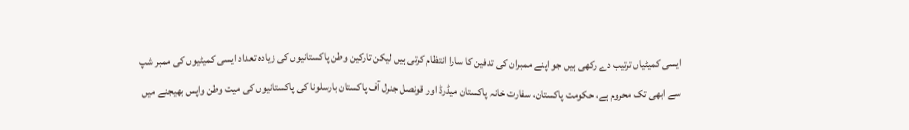ایسی کمیٹیاں ترتیب دے رکھی ہیں جو اپنے ممبران کی تدفین کا سارا انتظام کرتی ہیں لیکن تارکین وطن پاکستانیوں کی زیادہ تعداد ایسی کمیٹیوں کی ممبر شپ سے ابھی تک محروم ہے، حکومت پاکستان، سفارت خانہ پاکستان میڈرڈ اور قونصل جنرل آف پاکستان بارسلونا کی پاکستانیوں کی میت وطن واپس بھیجنے میں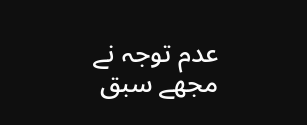عدم توجہ نے مجھے سبق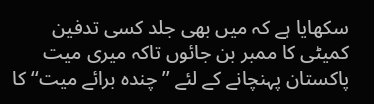سکھایا ہے کہ میں بھی جلد کسی تدفین کمیٹی کا ممبر بن جائوں تاکہ میری میت پاکستان پہنچانے کے لئے ’’چندہ برائے میت‘‘ کا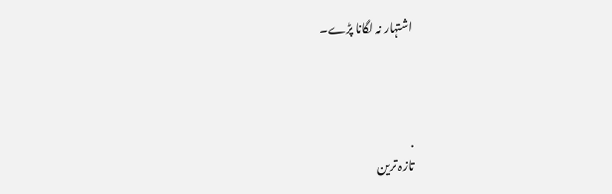اشتہار نہ لگانا پڑے۔




.
تازہ ترین